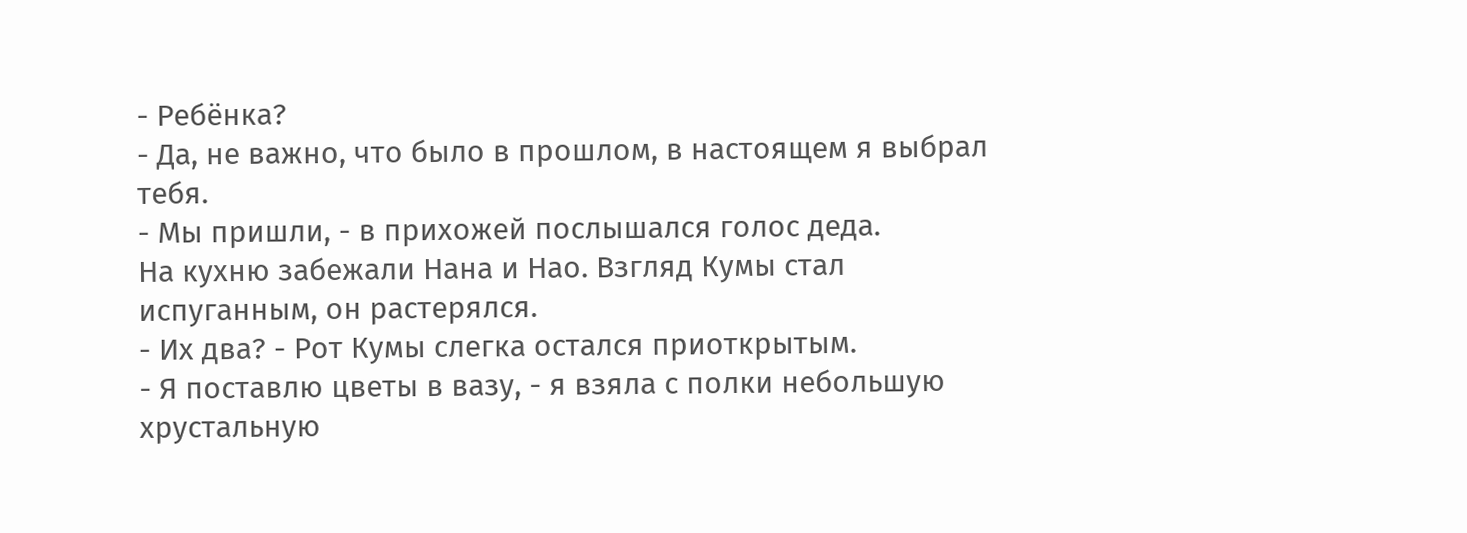- Ребёнка?
- Да, не важно, что было в прошлом, в настоящем я выбрал тебя.
- Мы пришли, - в прихожей послышался голос деда.
На кухню забежали Нана и Нао. Взгляд Кумы стал испуганным, он растерялся.
- Их два? - Рот Кумы слегка остался приоткрытым.
- Я поставлю цветы в вазу, - я взяла с полки небольшую хрустальную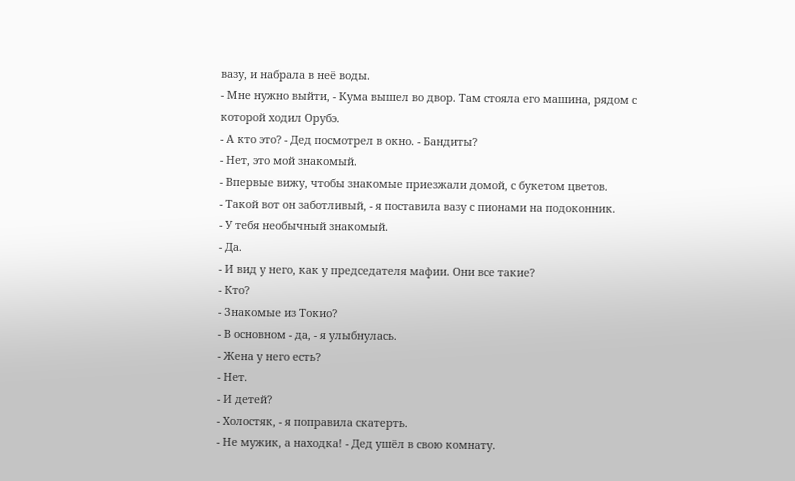вазу, и набрала в неё воды.
- Мне нужно выйти, - Кума вышел во двор. Там стояла его машина, рядом с которой ходил Орубэ.
- А кто это? - Дед посмотрел в окно. - Бандиты?
- Нет, это мой знакомый.
- Впервые вижу, чтобы знакомые приезжали домой, с букетом цветов.
- Такой вот он заботливый, - я поставила вазу с пионами на подоконник.
- У тебя необычный знакомый.
- Да.
- И вид у него, как у председателя мафии. Они все такие?
- Кто?
- Знакомые из Токио?
- В основном - да, - я улыбнулась.
- Жена у него есть?
- Нет.
- И детей?
- Холостяк, - я поправила скатерть.
- Не мужик, а находка! - Дед ушёл в свою комнату.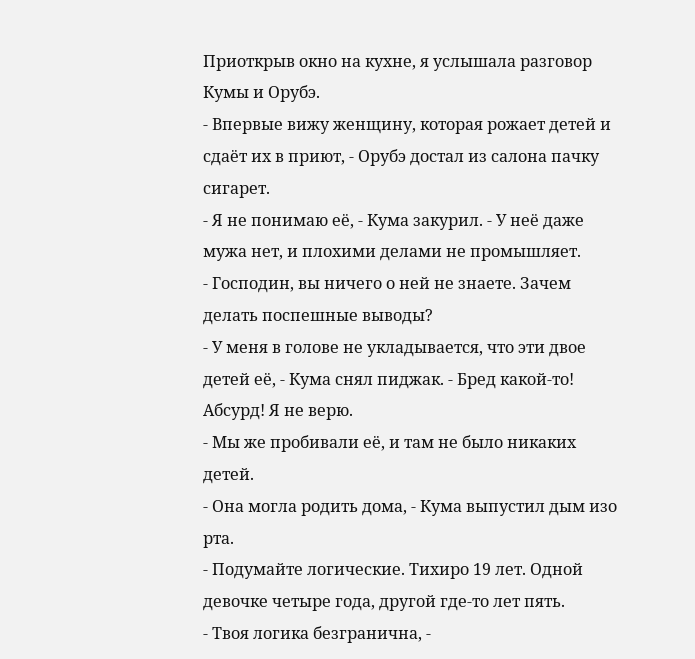Приоткрыв окно на кухне, я услышала разговор Кумы и Орубэ.
- Впервые вижу женщину, которая рожает детей и сдаёт их в приют, - Орубэ достал из салона пачку сигарет.
- Я не понимаю её, - Кума закурил. - У неё даже мужа нет, и плохими делами не промышляет.
- Господин, вы ничего о ней не знаете. Зачем делать поспешные выводы?
- У меня в голове не укладывается, что эти двое детей её, - Кума снял пиджак. - Бред какой-то! Абсурд! Я не верю.
- Мы же пробивали её, и там не было никаких детей.
- Она могла родить дома, - Кума выпустил дым изо рта.
- Подумайте логические. Тихиро 19 лет. Одной девочке четыре года, другой где-то лет пять.
- Твоя логика безгранична, -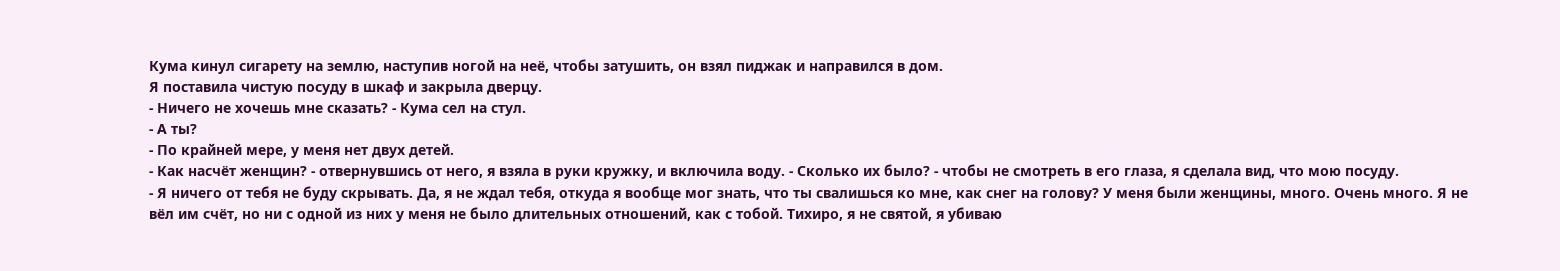Кума кинул сигарету на землю, наступив ногой на неё, чтобы затушить, он взял пиджак и направился в дом.
Я поставила чистую посуду в шкаф и закрыла дверцу.
- Ничего не хочешь мне сказать? - Кума сел на стул.
- А ты?
- По крайней мере, у меня нет двух детей.
- Как насчёт женщин? - отвернувшись от него, я взяла в руки кружку, и включила воду. - Сколько их было? - чтобы не смотреть в его глаза, я сделала вид, что мою посуду.
- Я ничего от тебя не буду скрывать. Да, я не ждал тебя, откуда я вообще мог знать, что ты свалишься ко мне, как снег на голову? У меня были женщины, много. Очень много. Я не вёл им счёт, но ни с одной из них у меня не было длительных отношений, как с тобой. Тихиро, я не святой, я убиваю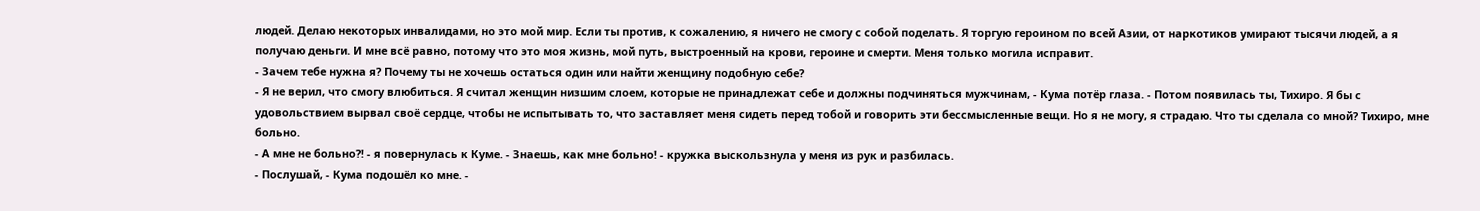людей. Делаю некоторых инвалидами, но это мой мир. Если ты против, к сожалению, я ничего не смогу с собой поделать. Я торгую героином по всей Азии, от наркотиков умирают тысячи людей, а я получаю деньги. И мне всё равно, потому что это моя жизнь, мой путь, выстроенный на крови, героине и смерти. Меня только могила исправит.
- Зачем тебе нужна я? Почему ты не хочешь остаться один или найти женщину подобную себе?
- Я не верил, что смогу влюбиться. Я считал женщин низшим слоем, которые не принадлежат себе и должны подчиняться мужчинам, - Кума потёр глаза. - Потом появилась ты, Тихиро. Я бы с удовольствием вырвал своё сердце, чтобы не испытывать то, что заставляет меня сидеть перед тобой и говорить эти бессмысленные вещи. Но я не могу, я страдаю. Что ты сделала со мной? Тихиро, мне больно.
- А мне не больно?! - я повернулась к Куме. - Знаешь, как мне больно! - кружка выскользнула у меня из рук и разбилась.
- Послушай, - Кума подошёл ко мне. -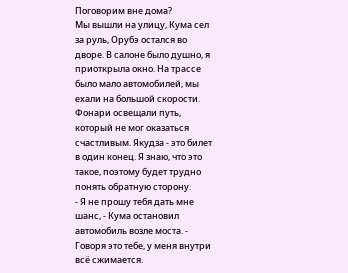Поговорим вне дома?
Мы вышли на улицу, Кума сел за руль, Орубэ остался во дворе. В салоне было душно, я приоткрыла окно. На трассе было мало автомобилей, мы ехали на большой скорости. Фонари освещали путь, который не мог оказаться счастливым. Якудза - это билет в один конец. Я знаю, что это такое, поэтому будет трудно понять обратную сторону.
- Я не прошу тебя дать мне шанс, - Кума остановил автомобиль возле моста. - Говоря это тебе, у меня внутри всё сжимается.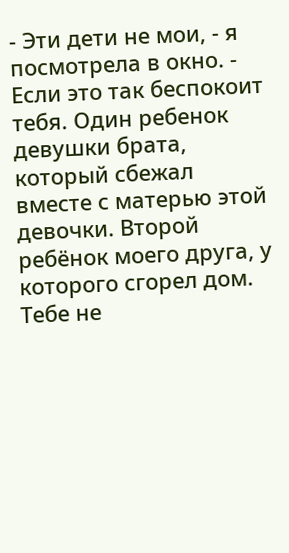- Эти дети не мои, - я посмотрела в окно. - Если это так беспокоит тебя. Один ребенок девушки брата, который сбежал вместе с матерью этой девочки. Второй ребёнок моего друга, у которого сгорел дом. Тебе не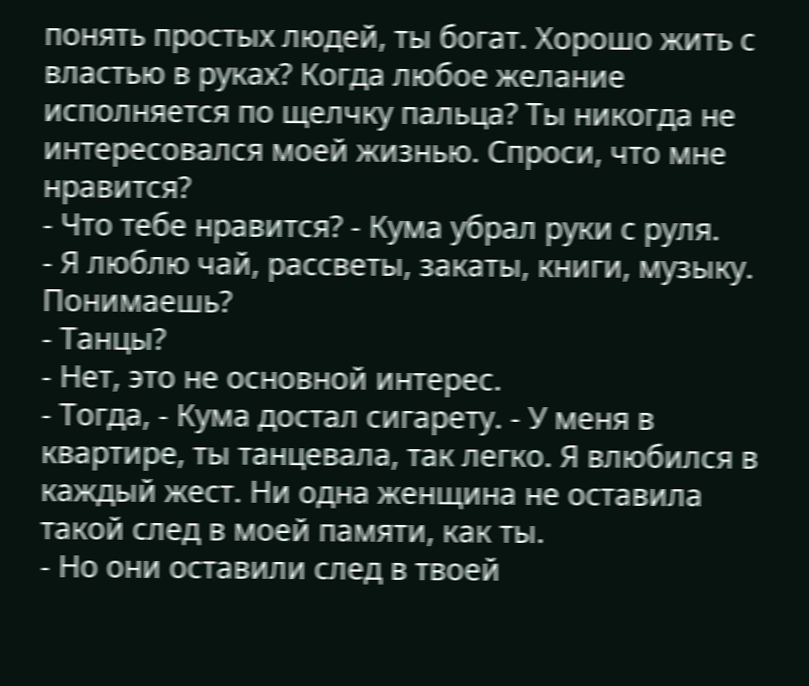понять простых людей, ты богат. Хорошо жить с властью в руках? Когда любое желание исполняется по щелчку пальца? Ты никогда не интересовался моей жизнью. Спроси, что мне нравится?
- Что тебе нравится? - Кума убрал руки с руля.
- Я люблю чай, рассветы, закаты, книги, музыку. Понимаешь?
- Танцы?
- Нет, это не основной интерес.
- Тогда, - Кума достал сигарету. - У меня в квартире, ты танцевала, так легко. Я влюбился в каждый жест. Ни одна женщина не оставила такой след в моей памяти, как ты.
- Но они оставили след в твоей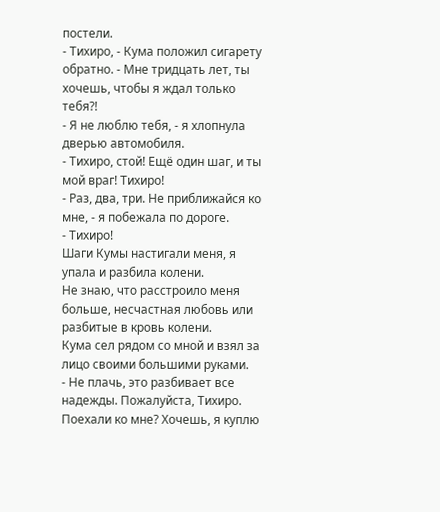постели.
- Тихиро, - Кума положил сигарету обратно. - Мне тридцать лет, ты хочешь, чтобы я ждал только тебя?!
- Я не люблю тебя, - я хлопнула дверью автомобиля.
- Тихиро, стой! Ещё один шаг, и ты мой враг! Тихиро!
- Раз, два, три. Не приближайся ко мне, - я побежала по дороге.
- Тихиро!
Шаги Кумы настигали меня, я упала и разбила колени.
Не знаю, что расстроило меня больше, несчастная любовь или разбитые в кровь колени.
Кума сел рядом со мной и взял за лицо своими большими руками.
- Не плачь, это разбивает все надежды. Пожалуйста, Тихиро. Поехали ко мне? Хочешь, я куплю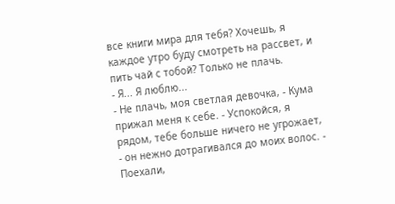все книги мира для тебя? Хочешь, я каждое утро буду смотреть на рассвет, и пить чай с тобой? Только не плачь.
- Я... Я люблю...
- Не плачь, моя светлая девочка, - Кума прижал меня к себе. - Успокойся, я рядом, тебе больше ничего не угрожает, - он нежно дотрагивался до моих волос. - Поехали,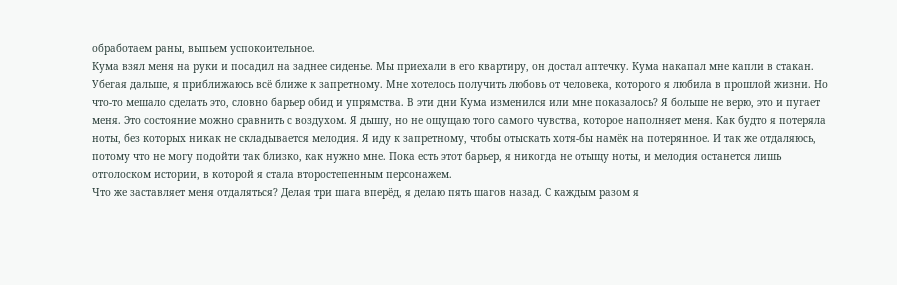обработаем раны, выпьем успокоительное.
Кума взял меня на руки и посадил на заднее сиденье. Мы приехали в его квартиру, он достал аптечку. Кума накапал мне капли в стакан.
Убегая дальше, я приближаюсь всё ближе к запретному. Мне хотелось получить любовь от человека, которого я любила в прошлой жизни. Но что-то мешало сделать это, словно барьер обид и упрямства. В эти дни Кума изменился или мне показалось? Я больше не верю, это и пугает меня. Это состояние можно сравнить с воздухом. Я дышу, но не ощущаю того самого чувства, которое наполняет меня. Как будто я потеряла ноты, без которых никак не складывается мелодия. Я иду к запретному, чтобы отыскать хотя-бы намёк на потерянное. И так же отдаляюсь, потому что не могу подойти так близко, как нужно мне. Пока есть этот барьер, я никогда не отыщу ноты, и мелодия останется лишь отголоском истории, в которой я стала второстепенным персонажем.
Что же заставляет меня отдаляться? Делая три шага вперёд, я делаю пять шагов назад. С каждым разом я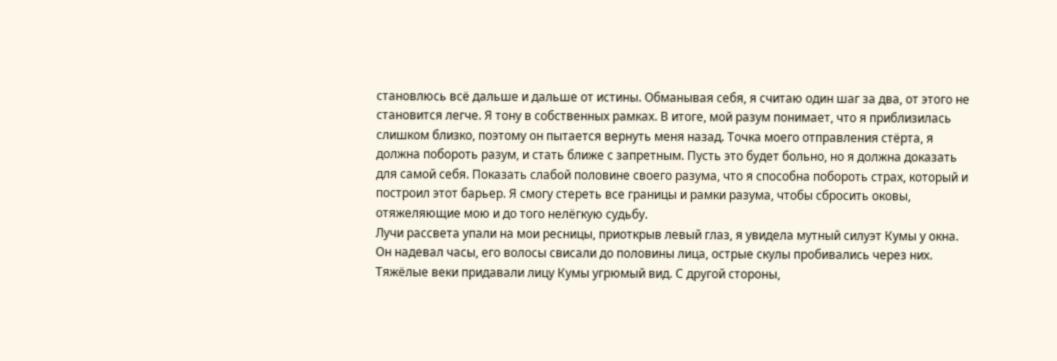становлюсь всё дальше и дальше от истины. Обманывая себя, я считаю один шаг за два, от этого не становится легче. Я тону в собственных рамках. В итоге, мой разум понимает, что я приблизилась слишком близко, поэтому он пытается вернуть меня назад. Точка моего отправления стёрта, я должна побороть разум, и стать ближе с запретным. Пусть это будет больно, но я должна доказать для самой себя. Показать слабой половине своего разума, что я способна побороть страх, который и построил этот барьер. Я смогу стереть все границы и рамки разума, чтобы сбросить оковы, отяжеляющие мою и до того нелёгкую судьбу.
Лучи рассвета упали на мои ресницы, приоткрыв левый глаз, я увидела мутный силуэт Кумы у окна. Он надевал часы, его волосы свисали до половины лица, острые скулы пробивались через них. Тяжёлые веки придавали лицу Кумы угрюмый вид. С другой стороны,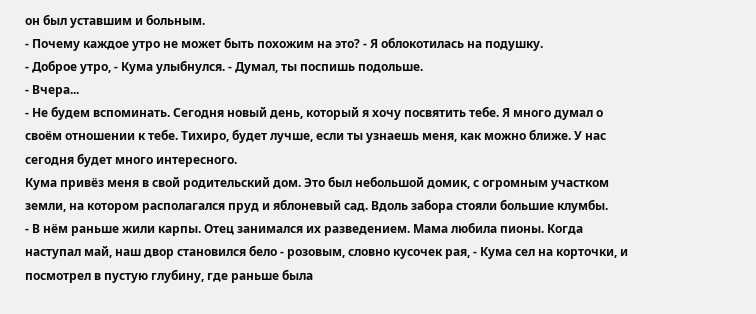он был уставшим и больным.
- Почему каждое утро не может быть похожим на это? - Я облокотилась на подушку.
- Доброе утро, - Кума улыбнулся. - Думал, ты поспишь подольше.
- Вчера...
- Не будем вспоминать. Сегодня новый день, который я хочу посвятить тебе. Я много думал о своём отношении к тебе. Тихиро, будет лучше, если ты узнаешь меня, как можно ближе. У нас сегодня будет много интересного.
Кума привёз меня в свой родительский дом. Это был небольшой домик, с огромным участком земли, на котором располагался пруд и яблоневый сад. Вдоль забора стояли большие клумбы.
- В нём раньше жили карпы. Отец занимался их разведением. Мама любила пионы. Когда наступал май, наш двор становился бело - розовым, словно кусочек рая, - Кума сел на корточки, и посмотрел в пустую глубину, где раньше была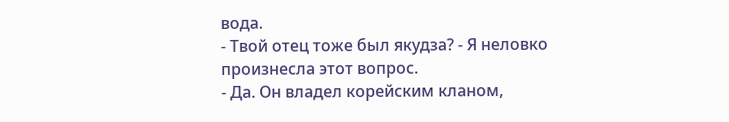вода.
- Твой отец тоже был якудза? - Я неловко произнесла этот вопрос.
- Да. Он владел корейским кланом,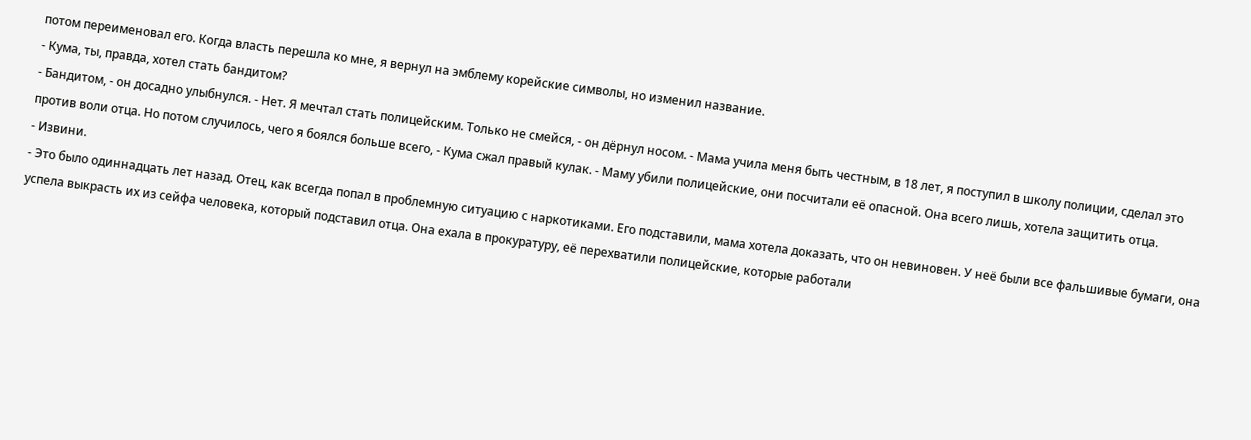потом переименовал его. Когда власть перешла ко мне, я вернул на эмблему корейские символы, но изменил название.
- Кума, ты, правда, хотел стать бандитом?
- Бандитом, - он досадно улыбнулся. - Нет. Я мечтал стать полицейским. Только не смейся, - он дёрнул носом. - Мама учила меня быть честным, в 18 лет, я поступил в школу полиции, сделал это против воли отца. Но потом случилось, чего я боялся больше всего, - Кума сжал правый кулак. - Маму убили полицейские, они посчитали её опасной. Она всего лишь, хотела защитить отца.
- Извини.
- Это было одиннадцать лет назад. Отец, как всегда попал в проблемную ситуацию с наркотиками. Его подставили, мама хотела доказать, что он невиновен. У неё были все фальшивые бумаги, она успела выкрасть их из сейфа человека, который подставил отца. Она ехала в прокуратуру, её перехватили полицейские, которые работали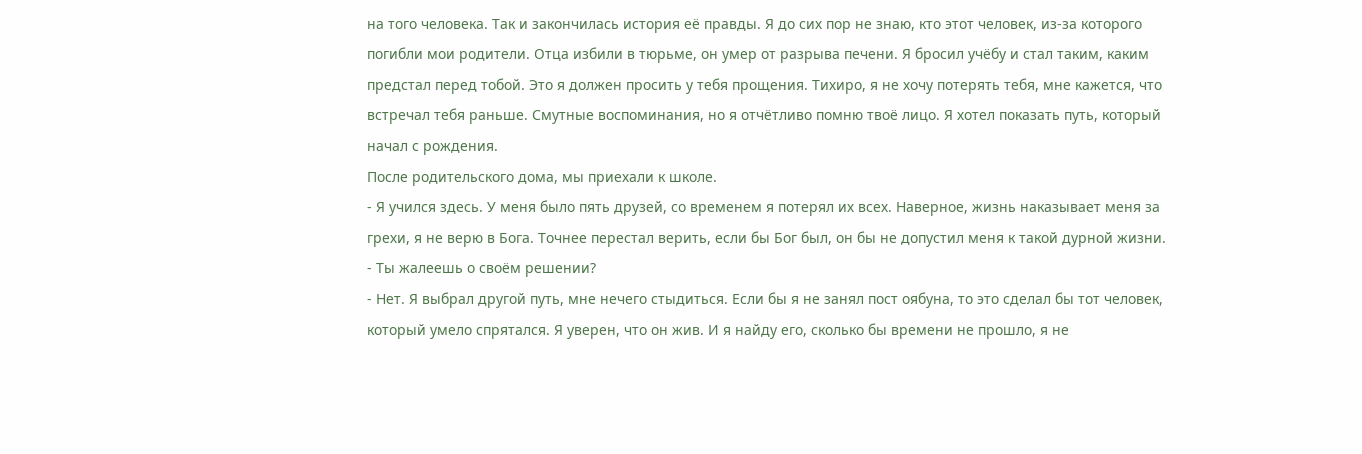на того человека. Так и закончилась история её правды. Я до сих пор не знаю, кто этот человек, из-за которого погибли мои родители. Отца избили в тюрьме, он умер от разрыва печени. Я бросил учёбу и стал таким, каким предстал перед тобой. Это я должен просить у тебя прощения. Тихиро, я не хочу потерять тебя, мне кажется, что встречал тебя раньше. Смутные воспоминания, но я отчётливо помню твоё лицо. Я хотел показать путь, который начал с рождения.
После родительского дома, мы приехали к школе.
- Я учился здесь. У меня было пять друзей, со временем я потерял их всех. Наверное, жизнь наказывает меня за грехи, я не верю в Бога. Точнее перестал верить, если бы Бог был, он бы не допустил меня к такой дурной жизни.
- Ты жалеешь о своём решении?
- Нет. Я выбрал другой путь, мне нечего стыдиться. Если бы я не занял пост оябуна, то это сделал бы тот человек, который умело спрятался. Я уверен, что он жив. И я найду его, сколько бы времени не прошло, я не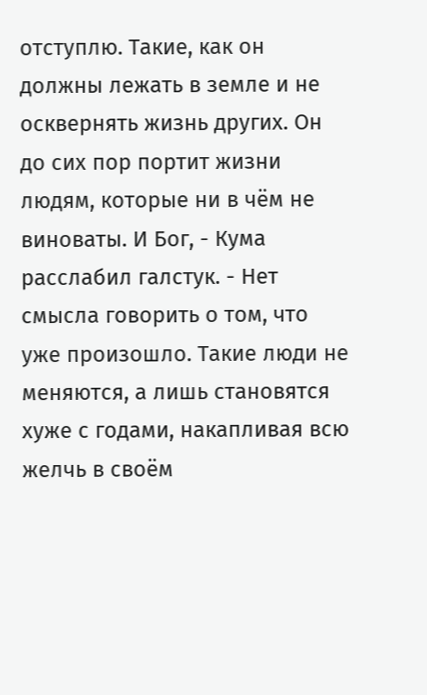отступлю. Такие, как он должны лежать в земле и не осквернять жизнь других. Он до сих пор портит жизни людям, которые ни в чём не виноваты. И Бог, - Кума расслабил галстук. - Нет смысла говорить о том, что уже произошло. Такие люди не меняются, а лишь становятся хуже с годами, накапливая всю желчь в своём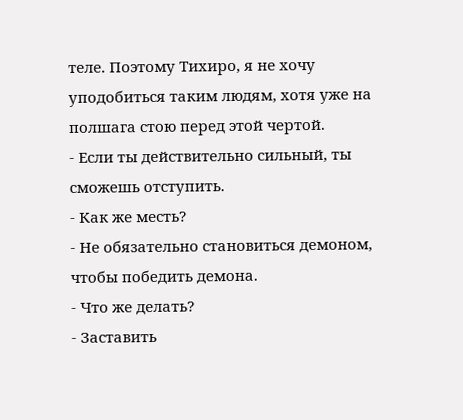теле. Поэтому Тихиро, я не хочу уподобиться таким людям, хотя уже на полшага стою перед этой чертой.
- Если ты действительно сильный, ты сможешь отступить.
- Как же месть?
- Не обязательно становиться демоном, чтобы победить демона.
- Что же делать?
- Заставить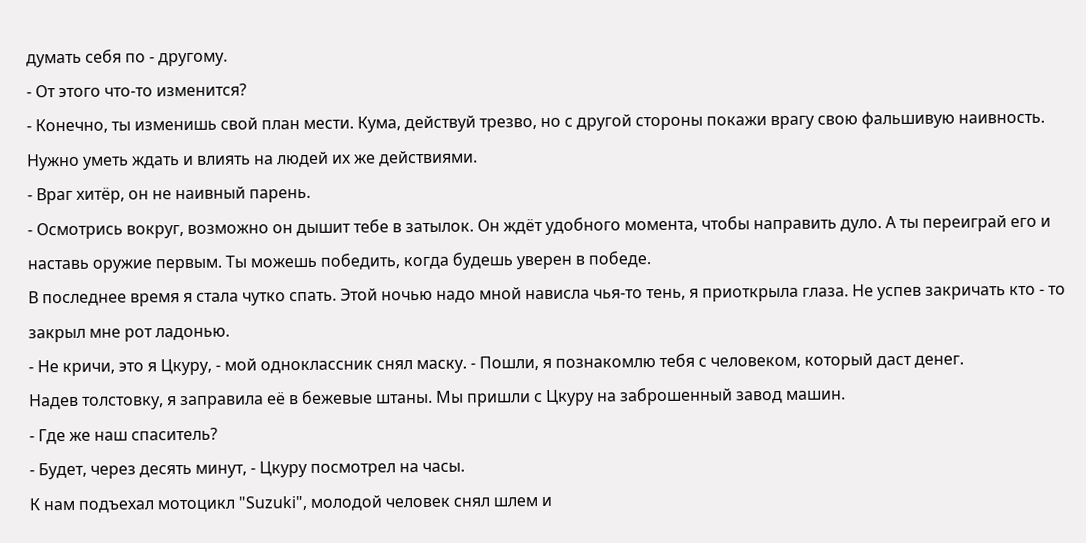думать себя по - другому.
- От этого что-то изменится?
- Конечно, ты изменишь свой план мести. Кума, действуй трезво, но с другой стороны покажи врагу свою фальшивую наивность. Нужно уметь ждать и влиять на людей их же действиями.
- Враг хитёр, он не наивный парень.
- Осмотрись вокруг, возможно он дышит тебе в затылок. Он ждёт удобного момента, чтобы направить дуло. А ты переиграй его и наставь оружие первым. Ты можешь победить, когда будешь уверен в победе.
В последнее время я стала чутко спать. Этой ночью надо мной нависла чья-то тень, я приоткрыла глаза. Не успев закричать кто - то закрыл мне рот ладонью.
- Не кричи, это я Цкуру, - мой одноклассник снял маску. - Пошли, я познакомлю тебя с человеком, который даст денег.
Надев толстовку, я заправила её в бежевые штаны. Мы пришли с Цкуру на заброшенный завод машин.
- Где же наш спаситель?
- Будет, через десять минут, - Цкуру посмотрел на часы.
К нам подъехал мотоцикл "Suzuki", молодой человек снял шлем и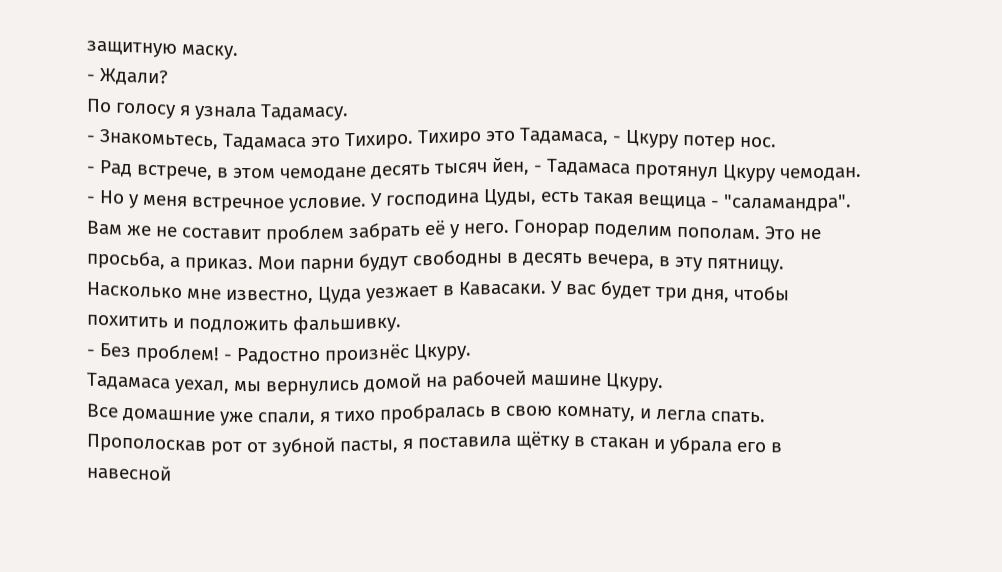защитную маску.
- Ждали?
По голосу я узнала Тадамасу.
- Знакомьтесь, Тадамаса это Тихиро. Тихиро это Тадамаса, - Цкуру потер нос.
- Рад встрече, в этом чемодане десять тысяч йен, - Тадамаса протянул Цкуру чемодан. - Но у меня встречное условие. У господина Цуды, есть такая вещица - "саламандра". Вам же не составит проблем забрать её у него. Гонорар поделим пополам. Это не просьба, а приказ. Мои парни будут свободны в десять вечера, в эту пятницу. Насколько мне известно, Цуда уезжает в Кавасаки. У вас будет три дня, чтобы похитить и подложить фальшивку.
- Без проблем! - Радостно произнёс Цкуру.
Тадамаса уехал, мы вернулись домой на рабочей машине Цкуру.
Все домашние уже спали, я тихо пробралась в свою комнату, и легла спать.
Прополоскав рот от зубной пасты, я поставила щётку в стакан и убрала его в навесной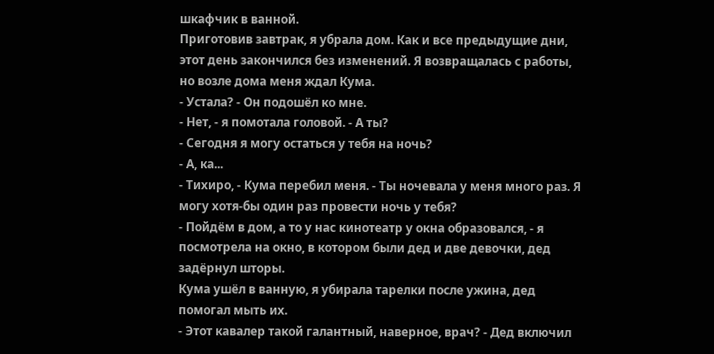шкафчик в ванной.
Приготовив завтрак, я убрала дом. Как и все предыдущие дни, этот день закончился без изменений. Я возвращалась с работы, но возле дома меня ждал Кума.
- Устала? - Он подошёл ко мне.
- Нет, - я помотала головой. - А ты?
- Сегодня я могу остаться у тебя на ночь?
- А, ка...
- Тихиро, - Кума перебил меня. - Ты ночевала у меня много раз. Я могу хотя-бы один раз провести ночь у тебя?
- Пойдём в дом, а то у нас кинотеатр у окна образовался, - я посмотрела на окно, в котором были дед и две девочки, дед задёрнул шторы.
Кума ушёл в ванную, я убирала тарелки после ужина, дед помогал мыть их.
- Этот кавалер такой галантный, наверное, врач? - Дед включил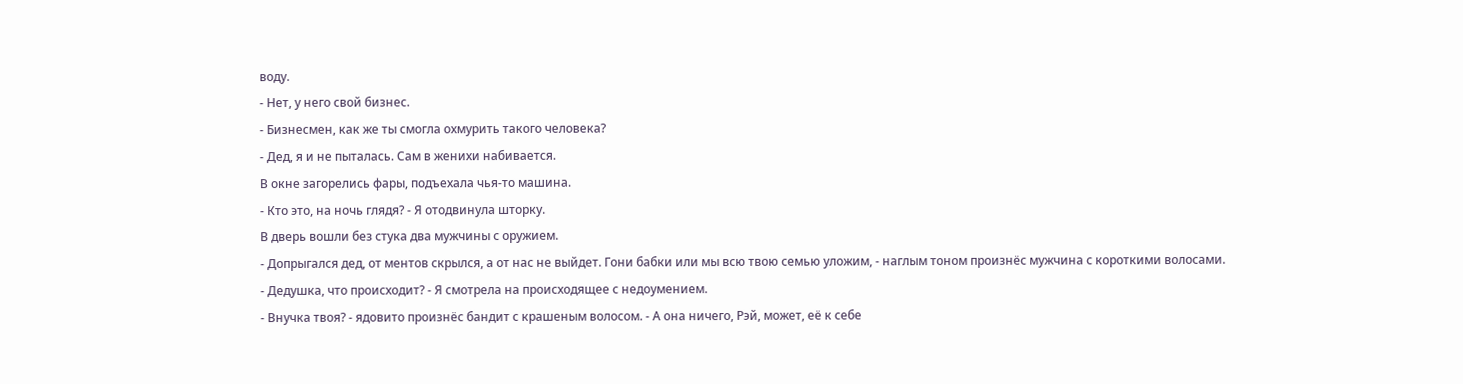воду.
- Нет, у него свой бизнес.
- Бизнесмен, как же ты смогла охмурить такого человека?
- Дед, я и не пыталась. Сам в женихи набивается.
В окне загорелись фары, подъехала чья-то машина.
- Кто это, на ночь глядя? - Я отодвинула шторку.
В дверь вошли без стука два мужчины с оружием.
- Допрыгался дед, от ментов скрылся, а от нас не выйдет. Гони бабки или мы всю твою семью уложим, - наглым тоном произнёс мужчина с короткими волосами.
- Дедушка, что происходит? - Я смотрела на происходящее с недоумением.
- Внучка твоя? - ядовито произнёс бандит с крашеным волосом. - А она ничего, Рэй, может, её к себе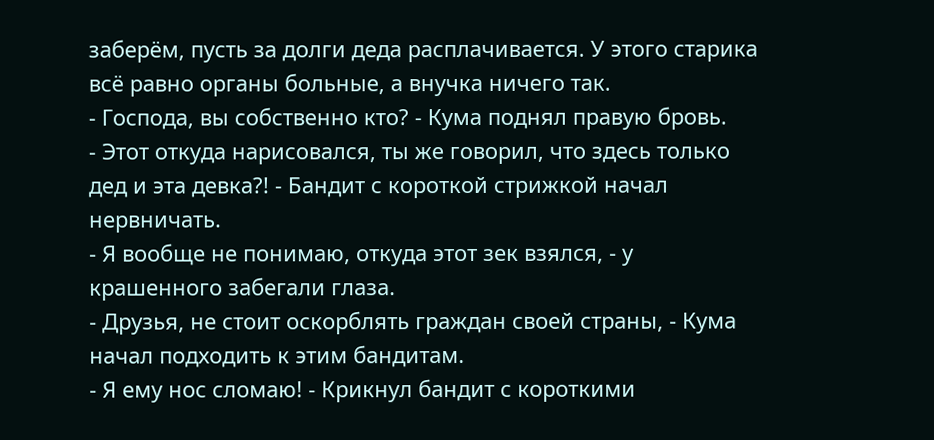заберём, пусть за долги деда расплачивается. У этого старика всё равно органы больные, а внучка ничего так.
- Господа, вы собственно кто? - Кума поднял правую бровь.
- Этот откуда нарисовался, ты же говорил, что здесь только дед и эта девка?! - Бандит с короткой стрижкой начал нервничать.
- Я вообще не понимаю, откуда этот зек взялся, - у крашенного забегали глаза.
- Друзья, не стоит оскорблять граждан своей страны, - Кума начал подходить к этим бандитам.
- Я ему нос сломаю! - Крикнул бандит с короткими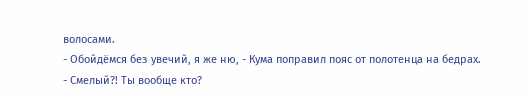волосами.
- Обойдёмся без увечий, я же ню, - Кума поправил пояс от полотенца на бедрах.
- Смелый?! Ты вообще кто?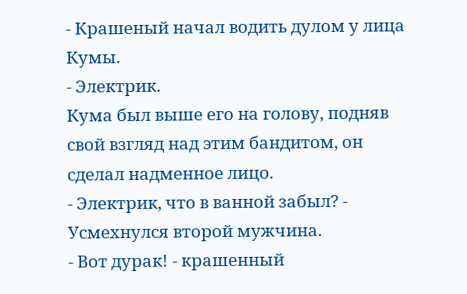- Крашеный начал водить дулом у лица Кумы.
- Электрик.
Кума был выше его на голову, подняв свой взгляд над этим бандитом, он сделал надменное лицо.
- Электрик, что в ванной забыл? - Усмехнулся второй мужчина.
- Вот дурак! - крашенный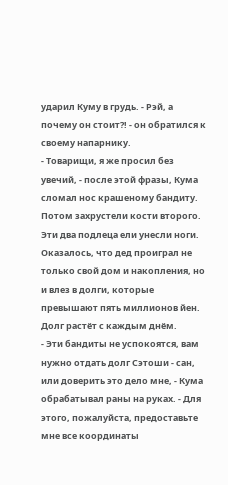ударил Куму в грудь. - Рэй, а почему он стоит?! - он обратился к своему напарнику.
- Товарищи, я же просил без увечий, - после этой фразы, Кума сломал нос крашеному бандиту. Потом захрустели кости второго. Эти два подлеца ели унесли ноги.
Оказалось, что дед проиграл не только свой дом и накопления, но и влез в долги, которые превышают пять миллионов йен. Долг растёт с каждым днём.
- Эти бандиты не успокоятся, вам нужно отдать долг Сэтоши - сан, или доверить это дело мне, - Кума обрабатывал раны на руках. - Для этого, пожалуйста, предоставьте мне все координаты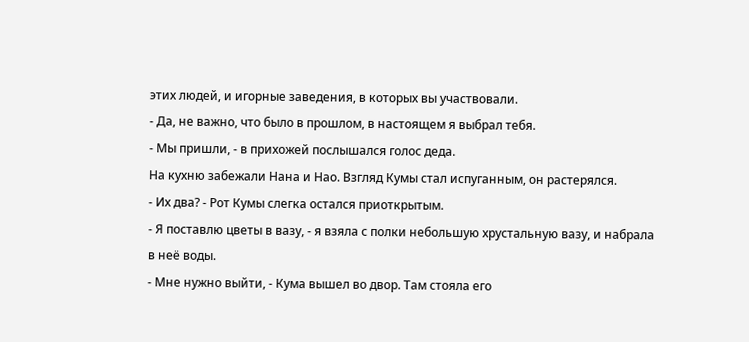этих людей, и игорные заведения, в которых вы участвовали.
- Да, не важно, что было в прошлом, в настоящем я выбрал тебя.
- Мы пришли, - в прихожей послышался голос деда.
На кухню забежали Нана и Нао. Взгляд Кумы стал испуганным, он растерялся.
- Их два? - Рот Кумы слегка остался приоткрытым.
- Я поставлю цветы в вазу, - я взяла с полки небольшую хрустальную вазу, и набрала в неё воды.
- Мне нужно выйти, - Кума вышел во двор. Там стояла его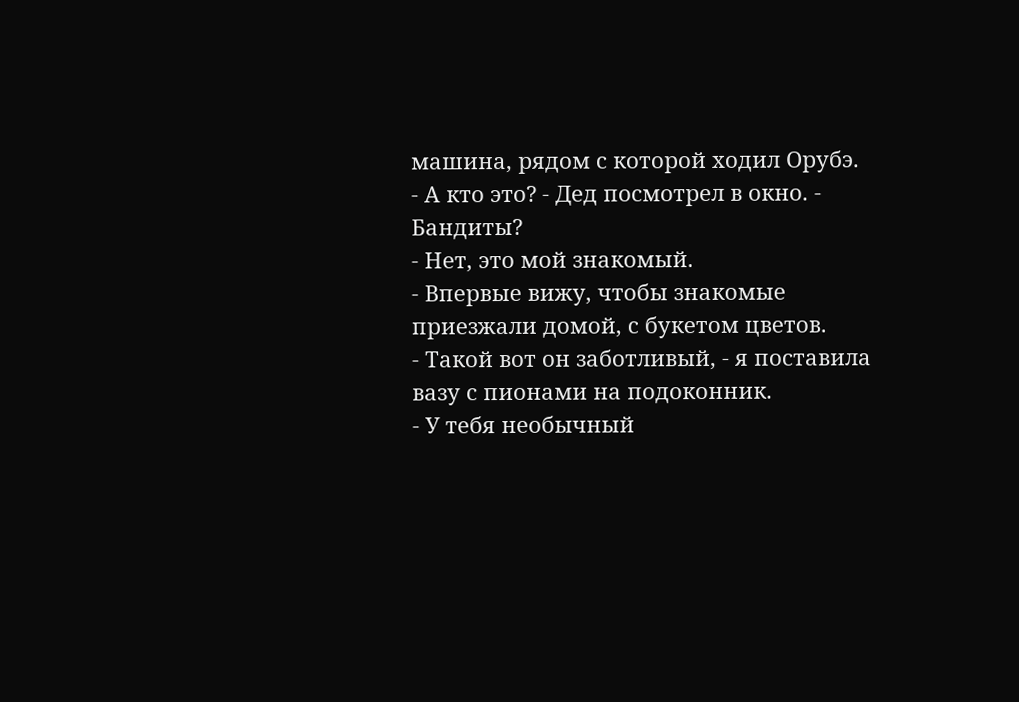машина, рядом с которой ходил Орубэ.
- А кто это? - Дед посмотрел в окно. - Бандиты?
- Нет, это мой знакомый.
- Впервые вижу, чтобы знакомые приезжали домой, с букетом цветов.
- Такой вот он заботливый, - я поставила вазу с пионами на подоконник.
- У тебя необычный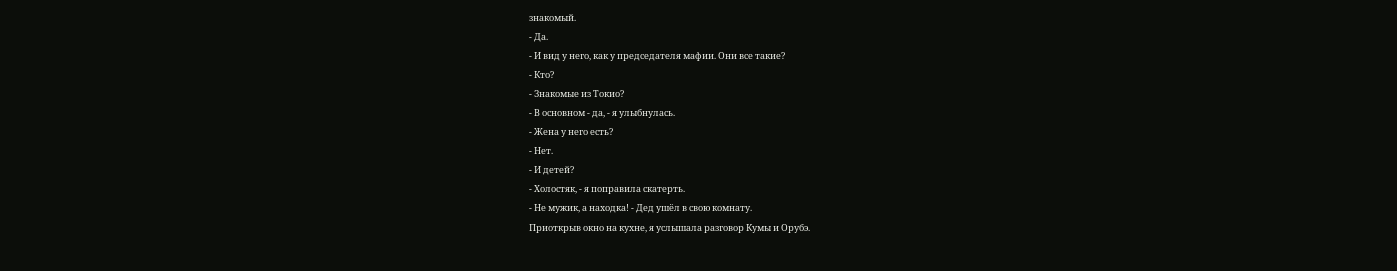знакомый.
- Да.
- И вид у него, как у председателя мафии. Они все такие?
- Кто?
- Знакомые из Токио?
- В основном - да, - я улыбнулась.
- Жена у него есть?
- Нет.
- И детей?
- Холостяк, - я поправила скатерть.
- Не мужик, а находка! - Дед ушёл в свою комнату.
Приоткрыв окно на кухне, я услышала разговор Кумы и Орубэ.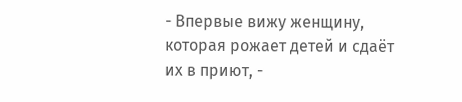- Впервые вижу женщину, которая рожает детей и сдаёт их в приют, -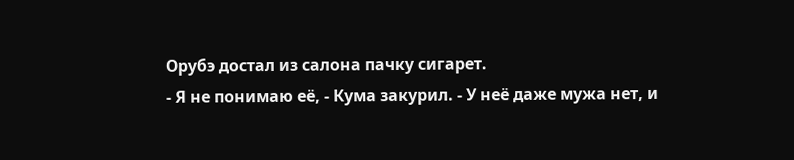Орубэ достал из салона пачку сигарет.
- Я не понимаю её, - Кума закурил. - У неё даже мужа нет, и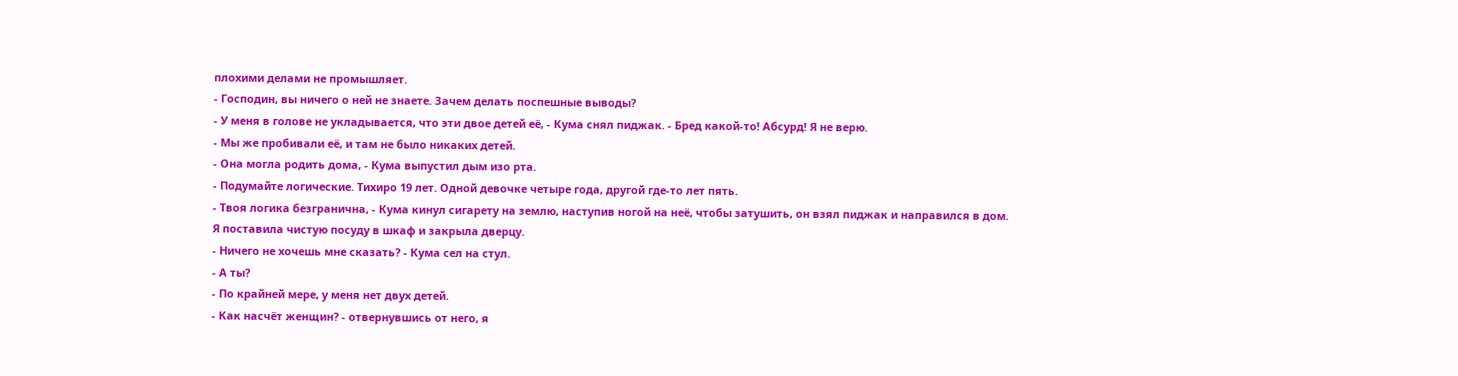плохими делами не промышляет.
- Господин, вы ничего о ней не знаете. Зачем делать поспешные выводы?
- У меня в голове не укладывается, что эти двое детей её, - Кума снял пиджак. - Бред какой-то! Абсурд! Я не верю.
- Мы же пробивали её, и там не было никаких детей.
- Она могла родить дома, - Кума выпустил дым изо рта.
- Подумайте логические. Тихиро 19 лет. Одной девочке четыре года, другой где-то лет пять.
- Твоя логика безгранична, - Кума кинул сигарету на землю, наступив ногой на неё, чтобы затушить, он взял пиджак и направился в дом.
Я поставила чистую посуду в шкаф и закрыла дверцу.
- Ничего не хочешь мне сказать? - Кума сел на стул.
- А ты?
- По крайней мере, у меня нет двух детей.
- Как насчёт женщин? - отвернувшись от него, я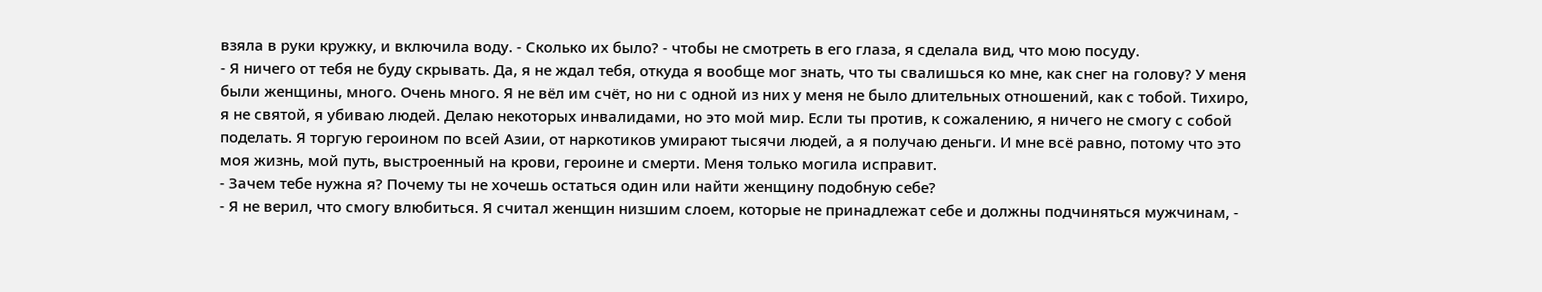взяла в руки кружку, и включила воду. - Сколько их было? - чтобы не смотреть в его глаза, я сделала вид, что мою посуду.
- Я ничего от тебя не буду скрывать. Да, я не ждал тебя, откуда я вообще мог знать, что ты свалишься ко мне, как снег на голову? У меня были женщины, много. Очень много. Я не вёл им счёт, но ни с одной из них у меня не было длительных отношений, как с тобой. Тихиро, я не святой, я убиваю людей. Делаю некоторых инвалидами, но это мой мир. Если ты против, к сожалению, я ничего не смогу с собой поделать. Я торгую героином по всей Азии, от наркотиков умирают тысячи людей, а я получаю деньги. И мне всё равно, потому что это моя жизнь, мой путь, выстроенный на крови, героине и смерти. Меня только могила исправит.
- Зачем тебе нужна я? Почему ты не хочешь остаться один или найти женщину подобную себе?
- Я не верил, что смогу влюбиться. Я считал женщин низшим слоем, которые не принадлежат себе и должны подчиняться мужчинам, -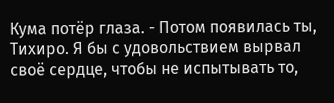Кума потёр глаза. - Потом появилась ты, Тихиро. Я бы с удовольствием вырвал своё сердце, чтобы не испытывать то,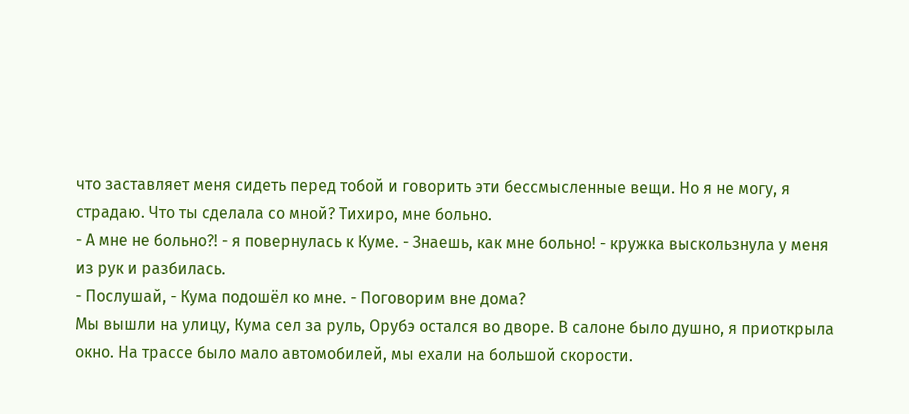что заставляет меня сидеть перед тобой и говорить эти бессмысленные вещи. Но я не могу, я страдаю. Что ты сделала со мной? Тихиро, мне больно.
- А мне не больно?! - я повернулась к Куме. - Знаешь, как мне больно! - кружка выскользнула у меня из рук и разбилась.
- Послушай, - Кума подошёл ко мне. - Поговорим вне дома?
Мы вышли на улицу, Кума сел за руль, Орубэ остался во дворе. В салоне было душно, я приоткрыла окно. На трассе было мало автомобилей, мы ехали на большой скорости.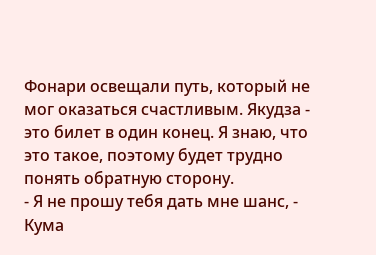Фонари освещали путь, который не мог оказаться счастливым. Якудза - это билет в один конец. Я знаю, что это такое, поэтому будет трудно понять обратную сторону.
- Я не прошу тебя дать мне шанс, - Кума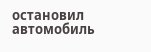остановил автомобиль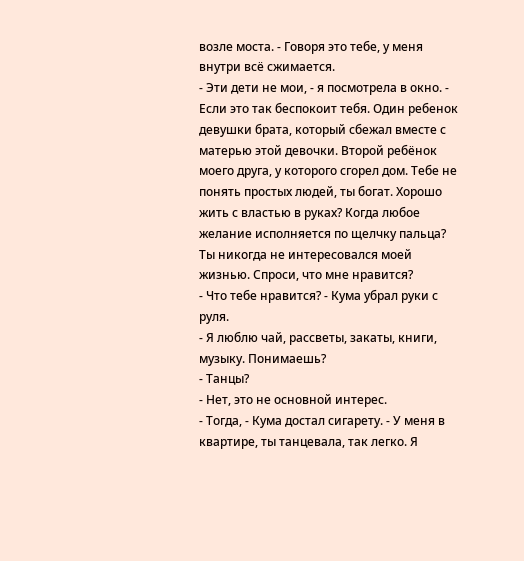возле моста. - Говоря это тебе, у меня внутри всё сжимается.
- Эти дети не мои, - я посмотрела в окно. - Если это так беспокоит тебя. Один ребенок девушки брата, который сбежал вместе с матерью этой девочки. Второй ребёнок моего друга, у которого сгорел дом. Тебе не понять простых людей, ты богат. Хорошо жить с властью в руках? Когда любое желание исполняется по щелчку пальца? Ты никогда не интересовался моей жизнью. Спроси, что мне нравится?
- Что тебе нравится? - Кума убрал руки с руля.
- Я люблю чай, рассветы, закаты, книги, музыку. Понимаешь?
- Танцы?
- Нет, это не основной интерес.
- Тогда, - Кума достал сигарету. - У меня в квартире, ты танцевала, так легко. Я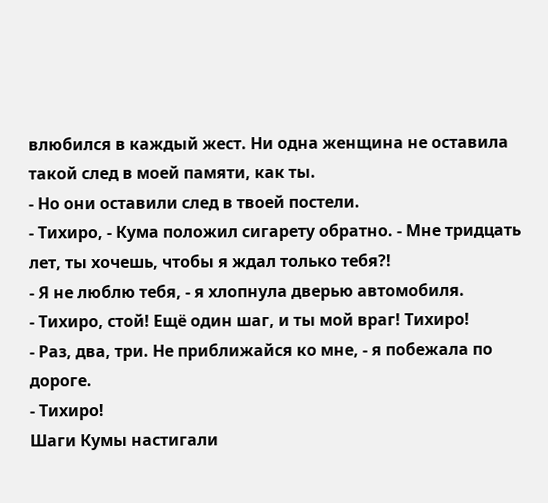влюбился в каждый жест. Ни одна женщина не оставила такой след в моей памяти, как ты.
- Но они оставили след в твоей постели.
- Тихиро, - Кума положил сигарету обратно. - Мне тридцать лет, ты хочешь, чтобы я ждал только тебя?!
- Я не люблю тебя, - я хлопнула дверью автомобиля.
- Тихиро, стой! Ещё один шаг, и ты мой враг! Тихиро!
- Раз, два, три. Не приближайся ко мне, - я побежала по дороге.
- Тихиро!
Шаги Кумы настигали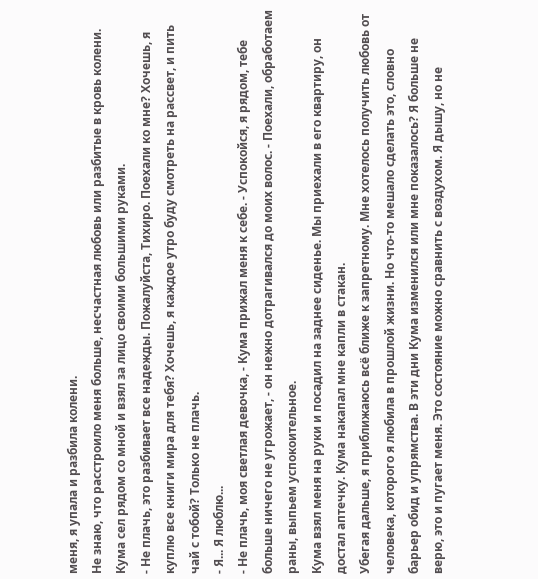меня, я упала и разбила колени.
Не знаю, что расстроило меня больше, несчастная любовь или разбитые в кровь колени.
Кума сел рядом со мной и взял за лицо своими большими руками.
- Не плачь, это разбивает все надежды. Пожалуйста, Тихиро. Поехали ко мне? Хочешь, я куплю все книги мира для тебя? Хочешь, я каждое утро буду смотреть на рассвет, и пить чай с тобой? Только не плачь.
- Я... Я люблю...
- Не плачь, моя светлая девочка, - Кума прижал меня к себе. - Успокойся, я рядом, тебе больше ничего не угрожает, - он нежно дотрагивался до моих волос. - Поехали, обработаем раны, выпьем успокоительное.
Кума взял меня на руки и посадил на заднее сиденье. Мы приехали в его квартиру, он достал аптечку. Кума накапал мне капли в стакан.
Убегая дальше, я приближаюсь всё ближе к запретному. Мне хотелось получить любовь от человека, которого я любила в прошлой жизни. Но что-то мешало сделать это, словно барьер обид и упрямства. В эти дни Кума изменился или мне показалось? Я больше не верю, это и пугает меня. Это состояние можно сравнить с воздухом. Я дышу, но не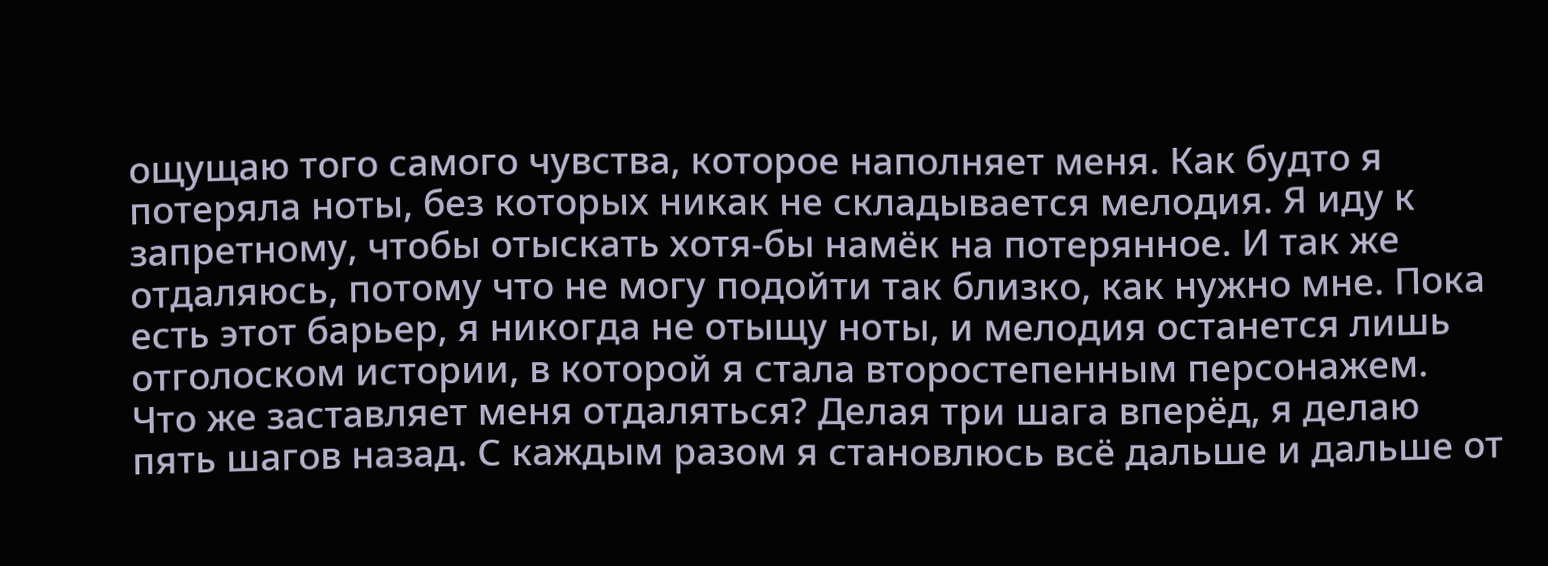ощущаю того самого чувства, которое наполняет меня. Как будто я потеряла ноты, без которых никак не складывается мелодия. Я иду к запретному, чтобы отыскать хотя-бы намёк на потерянное. И так же отдаляюсь, потому что не могу подойти так близко, как нужно мне. Пока есть этот барьер, я никогда не отыщу ноты, и мелодия останется лишь отголоском истории, в которой я стала второстепенным персонажем.
Что же заставляет меня отдаляться? Делая три шага вперёд, я делаю пять шагов назад. С каждым разом я становлюсь всё дальше и дальше от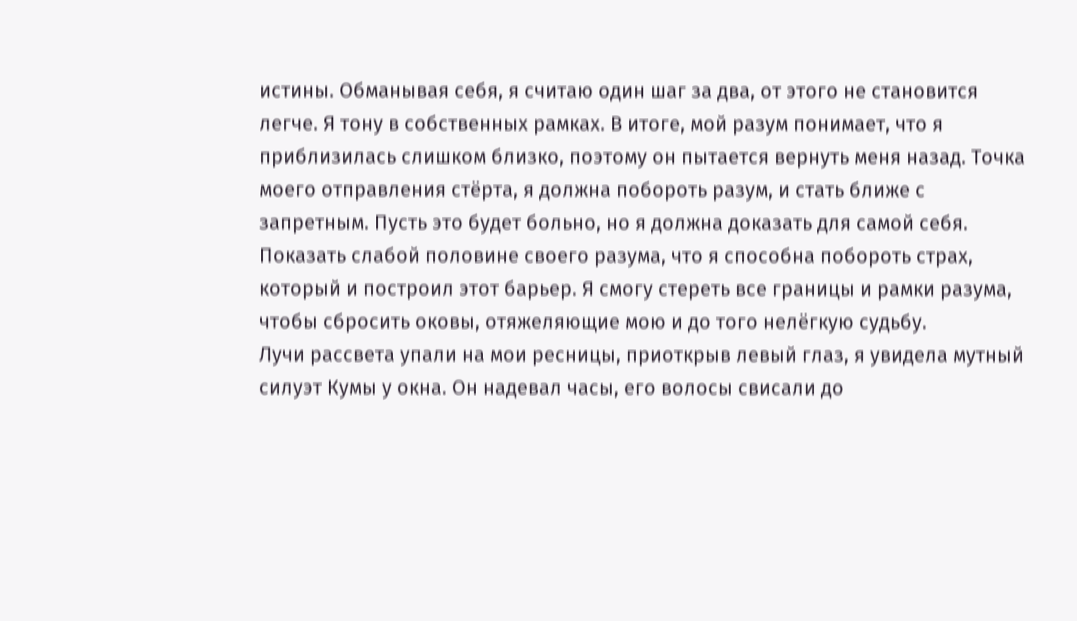истины. Обманывая себя, я считаю один шаг за два, от этого не становится легче. Я тону в собственных рамках. В итоге, мой разум понимает, что я приблизилась слишком близко, поэтому он пытается вернуть меня назад. Точка моего отправления стёрта, я должна побороть разум, и стать ближе с запретным. Пусть это будет больно, но я должна доказать для самой себя. Показать слабой половине своего разума, что я способна побороть страх, который и построил этот барьер. Я смогу стереть все границы и рамки разума, чтобы сбросить оковы, отяжеляющие мою и до того нелёгкую судьбу.
Лучи рассвета упали на мои ресницы, приоткрыв левый глаз, я увидела мутный силуэт Кумы у окна. Он надевал часы, его волосы свисали до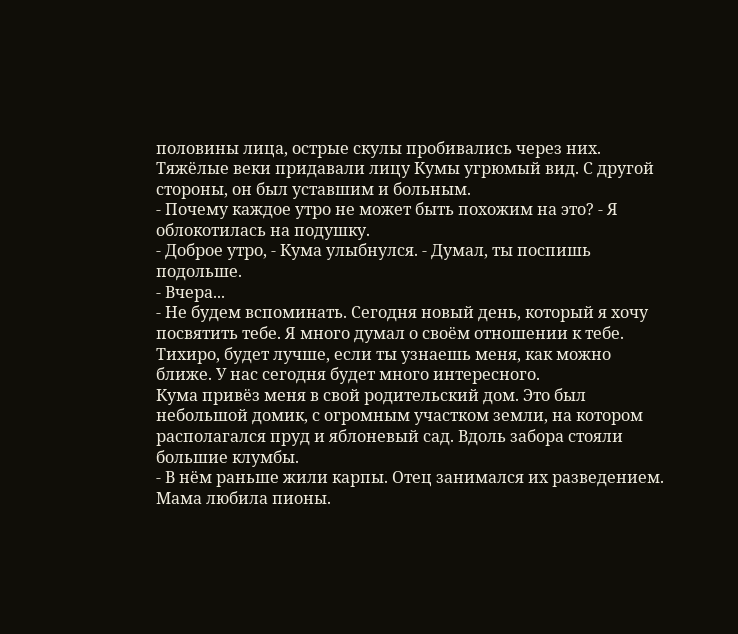половины лица, острые скулы пробивались через них. Тяжёлые веки придавали лицу Кумы угрюмый вид. С другой стороны, он был уставшим и больным.
- Почему каждое утро не может быть похожим на это? - Я облокотилась на подушку.
- Доброе утро, - Кума улыбнулся. - Думал, ты поспишь подольше.
- Вчера...
- Не будем вспоминать. Сегодня новый день, который я хочу посвятить тебе. Я много думал о своём отношении к тебе. Тихиро, будет лучше, если ты узнаешь меня, как можно ближе. У нас сегодня будет много интересного.
Кума привёз меня в свой родительский дом. Это был небольшой домик, с огромным участком земли, на котором располагался пруд и яблоневый сад. Вдоль забора стояли большие клумбы.
- В нём раньше жили карпы. Отец занимался их разведением. Мама любила пионы.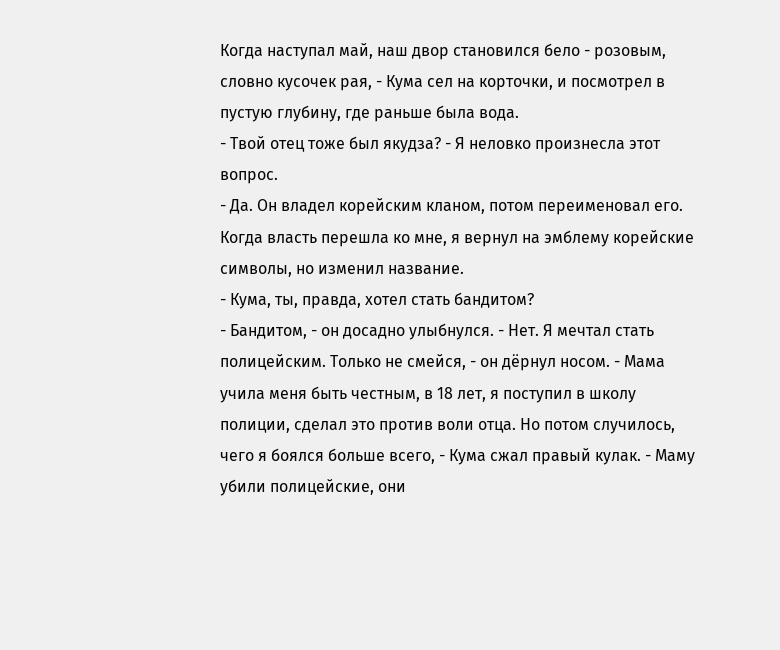Когда наступал май, наш двор становился бело - розовым, словно кусочек рая, - Кума сел на корточки, и посмотрел в пустую глубину, где раньше была вода.
- Твой отец тоже был якудза? - Я неловко произнесла этот вопрос.
- Да. Он владел корейским кланом, потом переименовал его. Когда власть перешла ко мне, я вернул на эмблему корейские символы, но изменил название.
- Кума, ты, правда, хотел стать бандитом?
- Бандитом, - он досадно улыбнулся. - Нет. Я мечтал стать полицейским. Только не смейся, - он дёрнул носом. - Мама учила меня быть честным, в 18 лет, я поступил в школу полиции, сделал это против воли отца. Но потом случилось, чего я боялся больше всего, - Кума сжал правый кулак. - Маму убили полицейские, они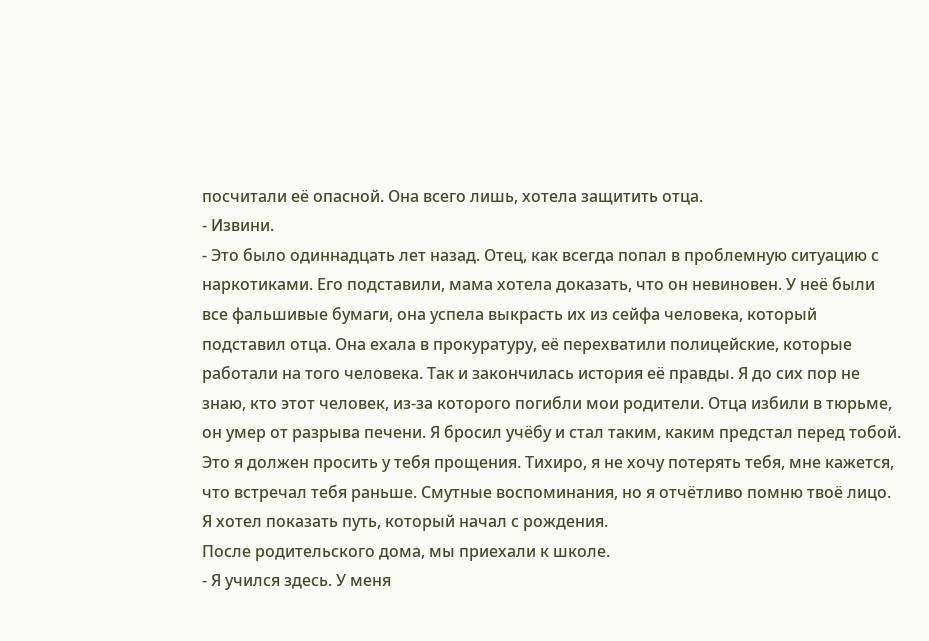посчитали её опасной. Она всего лишь, хотела защитить отца.
- Извини.
- Это было одиннадцать лет назад. Отец, как всегда попал в проблемную ситуацию с наркотиками. Его подставили, мама хотела доказать, что он невиновен. У неё были все фальшивые бумаги, она успела выкрасть их из сейфа человека, который подставил отца. Она ехала в прокуратуру, её перехватили полицейские, которые работали на того человека. Так и закончилась история её правды. Я до сих пор не знаю, кто этот человек, из-за которого погибли мои родители. Отца избили в тюрьме, он умер от разрыва печени. Я бросил учёбу и стал таким, каким предстал перед тобой. Это я должен просить у тебя прощения. Тихиро, я не хочу потерять тебя, мне кажется, что встречал тебя раньше. Смутные воспоминания, но я отчётливо помню твоё лицо. Я хотел показать путь, который начал с рождения.
После родительского дома, мы приехали к школе.
- Я учился здесь. У меня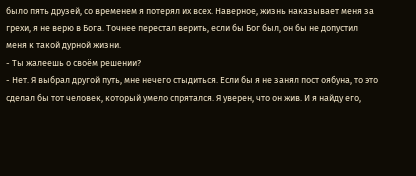было пять друзей, со временем я потерял их всех. Наверное, жизнь наказывает меня за грехи, я не верю в Бога. Точнее перестал верить, если бы Бог был, он бы не допустил меня к такой дурной жизни.
- Ты жалеешь о своём решении?
- Нет. Я выбрал другой путь, мне нечего стыдиться. Если бы я не занял пост оябуна, то это сделал бы тот человек, который умело спрятался. Я уверен, что он жив. И я найду его,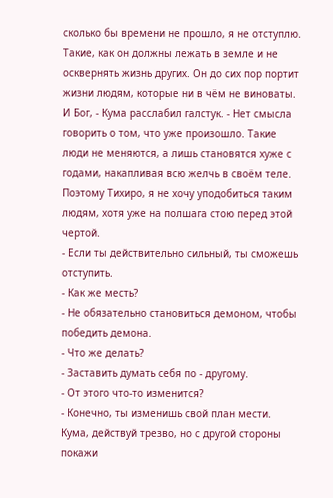сколько бы времени не прошло, я не отступлю. Такие, как он должны лежать в земле и не осквернять жизнь других. Он до сих пор портит жизни людям, которые ни в чём не виноваты. И Бог, - Кума расслабил галстук. - Нет смысла говорить о том, что уже произошло. Такие люди не меняются, а лишь становятся хуже с годами, накапливая всю желчь в своём теле. Поэтому Тихиро, я не хочу уподобиться таким людям, хотя уже на полшага стою перед этой чертой.
- Если ты действительно сильный, ты сможешь отступить.
- Как же месть?
- Не обязательно становиться демоном, чтобы победить демона.
- Что же делать?
- Заставить думать себя по - другому.
- От этого что-то изменится?
- Конечно, ты изменишь свой план мести. Кума, действуй трезво, но с другой стороны покажи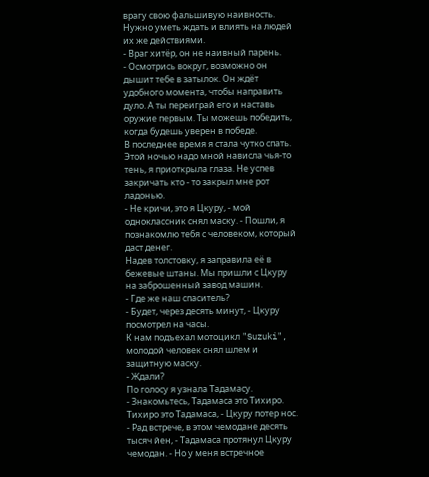врагу свою фальшивую наивность. Нужно уметь ждать и влиять на людей их же действиями.
- Враг хитёр, он не наивный парень.
- Осмотрись вокруг, возможно он дышит тебе в затылок. Он ждёт удобного момента, чтобы направить дуло. А ты переиграй его и наставь оружие первым. Ты можешь победить, когда будешь уверен в победе.
В последнее время я стала чутко спать. Этой ночью надо мной нависла чья-то тень, я приоткрыла глаза. Не успев закричать кто - то закрыл мне рот ладонью.
- Не кричи, это я Цкуру, - мой одноклассник снял маску. - Пошли, я познакомлю тебя с человеком, который даст денег.
Надев толстовку, я заправила её в бежевые штаны. Мы пришли с Цкуру на заброшенный завод машин.
- Где же наш спаситель?
- Будет, через десять минут, - Цкуру посмотрел на часы.
К нам подъехал мотоцикл "Suzuki", молодой человек снял шлем и защитную маску.
- Ждали?
По голосу я узнала Тадамасу.
- Знакомьтесь, Тадамаса это Тихиро. Тихиро это Тадамаса, - Цкуру потер нос.
- Рад встрече, в этом чемодане десять тысяч йен, - Тадамаса протянул Цкуру чемодан. - Но у меня встречное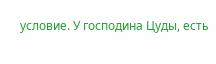условие. У господина Цуды, есть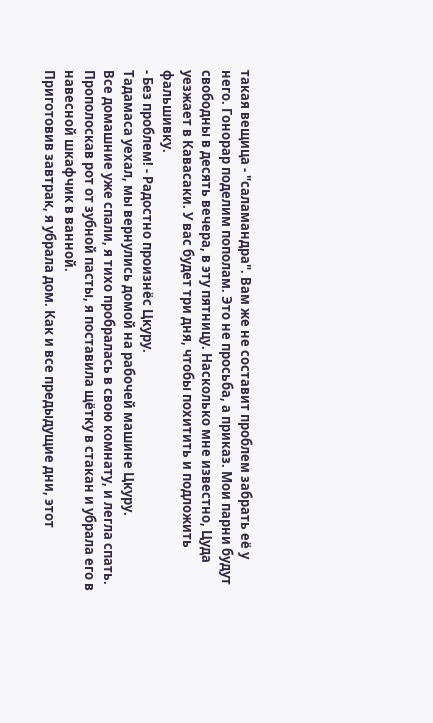такая вещица - "саламандра". Вам же не составит проблем забрать её у него. Гонорар поделим пополам. Это не просьба, а приказ. Мои парни будут свободны в десять вечера, в эту пятницу. Насколько мне известно, Цуда уезжает в Кавасаки. У вас будет три дня, чтобы похитить и подложить фальшивку.
- Без проблем! - Радостно произнёс Цкуру.
Тадамаса уехал, мы вернулись домой на рабочей машине Цкуру.
Все домашние уже спали, я тихо пробралась в свою комнату, и легла спать.
Прополоскав рот от зубной пасты, я поставила щётку в стакан и убрала его в навесной шкафчик в ванной.
Приготовив завтрак, я убрала дом. Как и все предыдущие дни, этот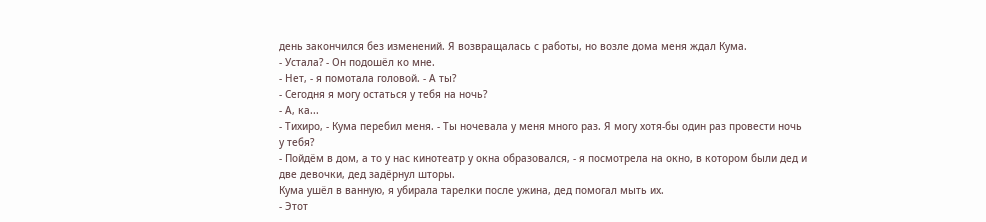день закончился без изменений. Я возвращалась с работы, но возле дома меня ждал Кума.
- Устала? - Он подошёл ко мне.
- Нет, - я помотала головой. - А ты?
- Сегодня я могу остаться у тебя на ночь?
- А, ка...
- Тихиро, - Кума перебил меня. - Ты ночевала у меня много раз. Я могу хотя-бы один раз провести ночь у тебя?
- Пойдём в дом, а то у нас кинотеатр у окна образовался, - я посмотрела на окно, в котором были дед и две девочки, дед задёрнул шторы.
Кума ушёл в ванную, я убирала тарелки после ужина, дед помогал мыть их.
- Этот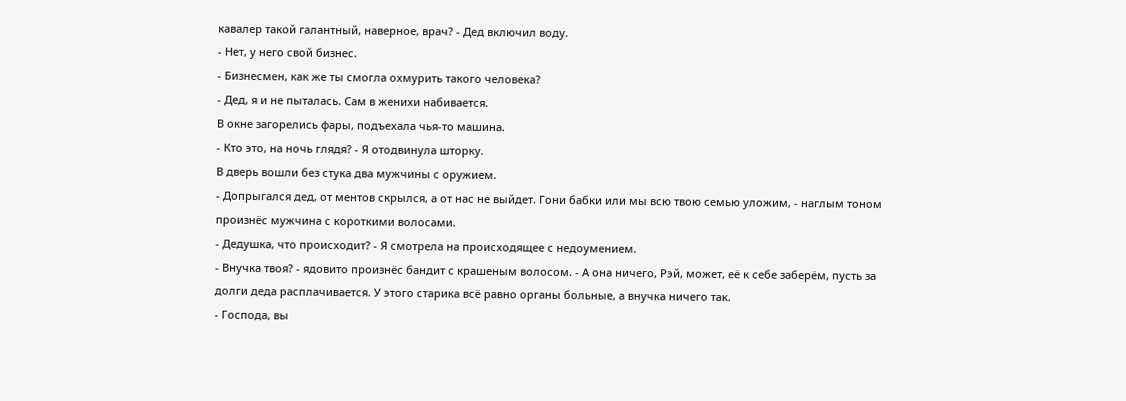кавалер такой галантный, наверное, врач? - Дед включил воду.
- Нет, у него свой бизнес.
- Бизнесмен, как же ты смогла охмурить такого человека?
- Дед, я и не пыталась. Сам в женихи набивается.
В окне загорелись фары, подъехала чья-то машина.
- Кто это, на ночь глядя? - Я отодвинула шторку.
В дверь вошли без стука два мужчины с оружием.
- Допрыгался дед, от ментов скрылся, а от нас не выйдет. Гони бабки или мы всю твою семью уложим, - наглым тоном произнёс мужчина с короткими волосами.
- Дедушка, что происходит? - Я смотрела на происходящее с недоумением.
- Внучка твоя? - ядовито произнёс бандит с крашеным волосом. - А она ничего, Рэй, может, её к себе заберём, пусть за долги деда расплачивается. У этого старика всё равно органы больные, а внучка ничего так.
- Господа, вы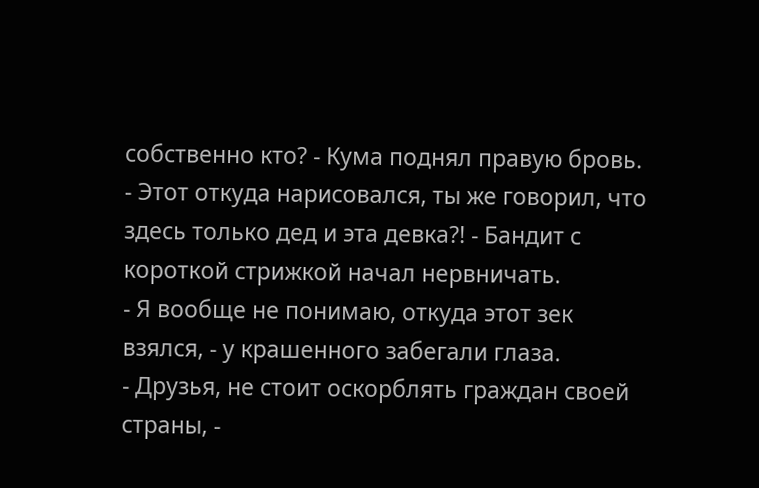собственно кто? - Кума поднял правую бровь.
- Этот откуда нарисовался, ты же говорил, что здесь только дед и эта девка?! - Бандит с короткой стрижкой начал нервничать.
- Я вообще не понимаю, откуда этот зек взялся, - у крашенного забегали глаза.
- Друзья, не стоит оскорблять граждан своей страны, -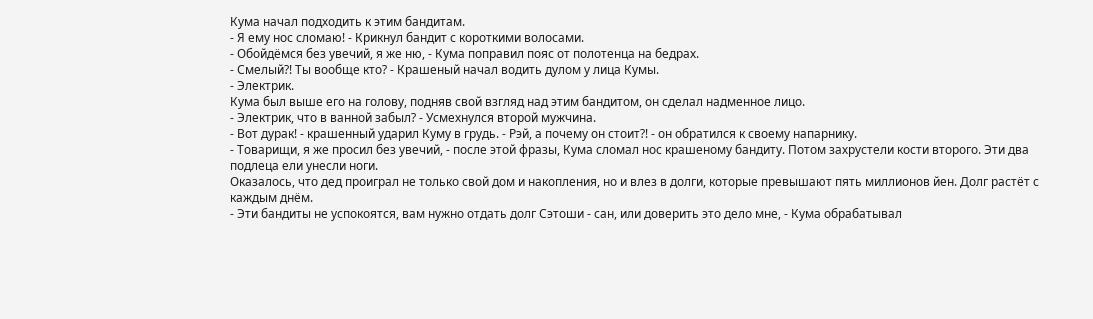Кума начал подходить к этим бандитам.
- Я ему нос сломаю! - Крикнул бандит с короткими волосами.
- Обойдёмся без увечий, я же ню, - Кума поправил пояс от полотенца на бедрах.
- Смелый?! Ты вообще кто? - Крашеный начал водить дулом у лица Кумы.
- Электрик.
Кума был выше его на голову, подняв свой взгляд над этим бандитом, он сделал надменное лицо.
- Электрик, что в ванной забыл? - Усмехнулся второй мужчина.
- Вот дурак! - крашенный ударил Куму в грудь. - Рэй, а почему он стоит?! - он обратился к своему напарнику.
- Товарищи, я же просил без увечий, - после этой фразы, Кума сломал нос крашеному бандиту. Потом захрустели кости второго. Эти два подлеца ели унесли ноги.
Оказалось, что дед проиграл не только свой дом и накопления, но и влез в долги, которые превышают пять миллионов йен. Долг растёт с каждым днём.
- Эти бандиты не успокоятся, вам нужно отдать долг Сэтоши - сан, или доверить это дело мне, - Кума обрабатывал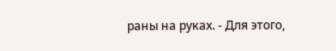раны на руках. - Для этого,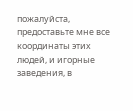пожалуйста, предоставьте мне все координаты этих людей, и игорные заведения, в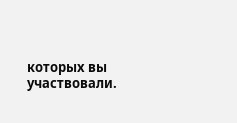которых вы участвовали.